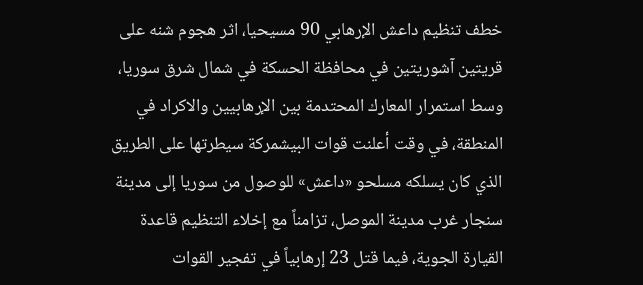خطف تنظيم داعش الإرهابي 90 مسيحيا، اثر هجوم شنه على قريتين آشوريتين في محافظة الحسكة في شمال شرق سوريا، وسط استمرار المعارك المحتدمة بين الإرهابيين والاكراد في المنطقة، في وقت أعلنت قوات البيشمركة سيطرتها على الطريق الذي كان يسلكه مسلحو «داعش» للوصول من سوريا إلى مدينة سنجار غرب مدينة الموصل، تزامناً مع إخلاء التنظيم قاعدة القيارة الجوية، فيما قتل 23 إرهابياً في تفجير القوات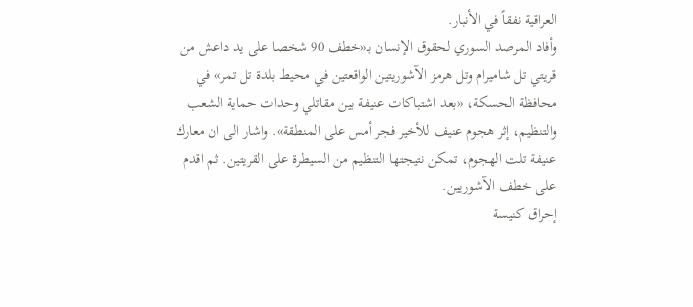العراقية نفقاً في الأنبار.
وأفاد المرصد السوري لحقوق الإنسان بـ«خطف 90 شخصا على يد داعش من قريتي تل شاميرام وتل هرمز الآشوريتين الواقعتين في محيط بلدة تل تمر» في محافظة الحسكة، «بعد اشتباكات عنيفة بين مقاتلي وحدات حماية الشعب والتنظيم، إثر هجوم عنيف للأخير فجر أمس على المنطقة». واشار الى ان معارك عنيفة تلت الهجوم، تمكن نتيجتها التنظيم من السيطرة على القريتين. ثم اقدم على خطف الآشوريين.
إحراق كنيسة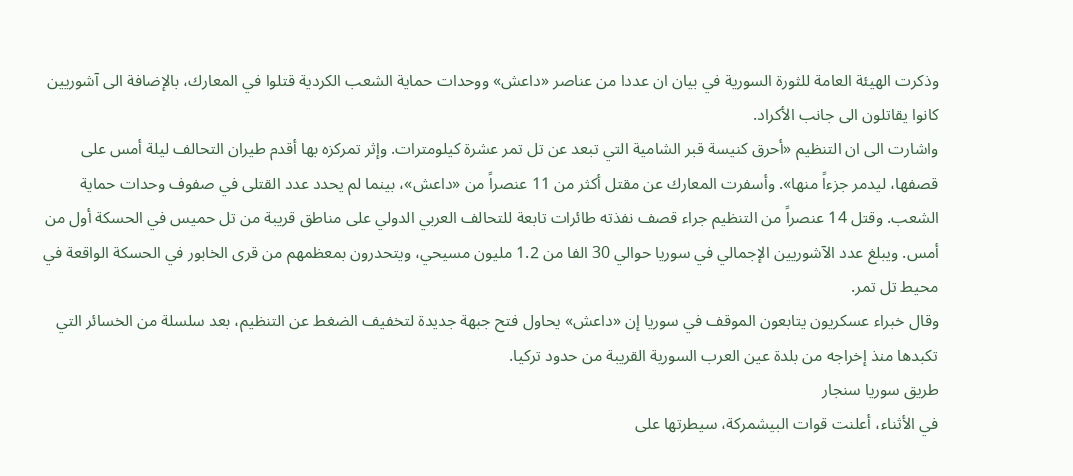وذكرت الهيئة العامة للثورة السورية في بيان ان عددا من عناصر «داعش» ووحدات حماية الشعب الكردية قتلوا في المعارك، بالإضافة الى آشوريين كانوا يقاتلون الى جانب الأكراد.
واشارت الى ان التنظيم «أحرق كنيسة قبر الشامية التي تبعد عن تل تمر عشرة كيلومترات. وإثر تمركزه بها أقدم طيران التحالف ليلة أمس على قصفها، ليدمر جزءاً منها». وأسفرت المعارك عن مقتل أكثر من 11 عنصراً من «داعش»، بينما لم يحدد عدد القتلى في صفوف وحدات حماية الشعب. وقتل 14 عنصراً من التنظيم جراء قصف نفذته طائرات تابعة للتحالف العربي الدولي على مناطق قريبة من تل حميس في الحسكة أول من أمس. ويبلغ عدد الآشوريين الإجمالي في سوريا حوالي 30 الفا من 1.2 مليون مسيحي، ويتحدرون بمعظمهم من قرى الخابور في الحسكة الواقعة في محيط تل تمر.
وقال خبراء عسكريون يتابعون الموقف في سوريا إن «داعش» يحاول فتح جبهة جديدة لتخفيف الضغط عن التنظيم، بعد سلسلة من الخسائر التي تكبدها منذ إخراجه من بلدة عين العرب السورية القريبة من حدود تركيا.
طريق سوريا سنجار
في الأثناء، أعلنت قوات البيشمركة، سيطرتها على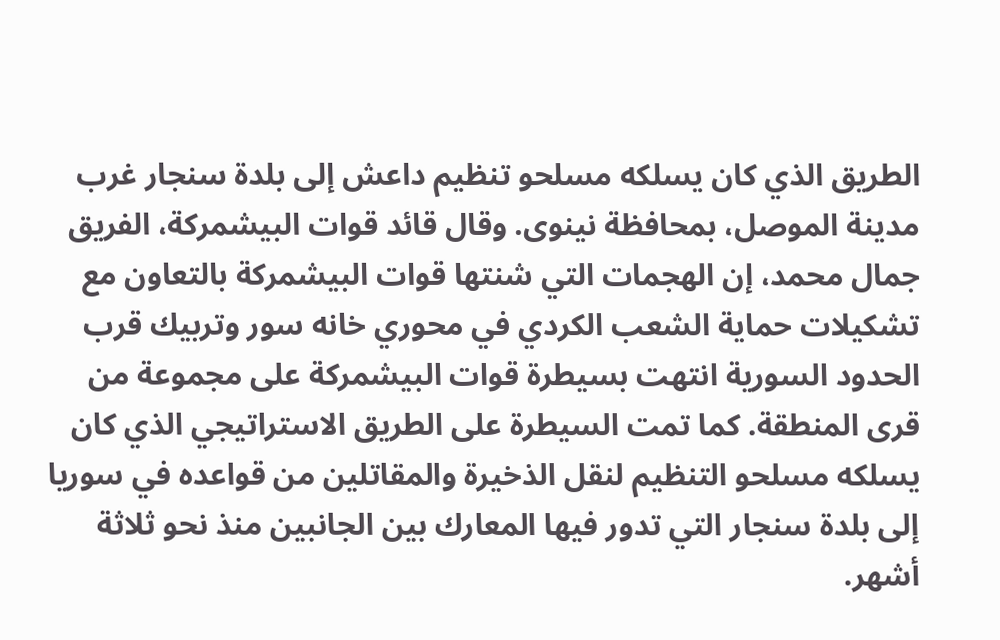الطريق الذي كان يسلكه مسلحو تنظيم داعش إلى بلدة سنجار غرب مدينة الموصل، بمحافظة نينوى. وقال قائد قوات البيشمركة، الفريق جمال محمد، إن الهجمات التي شنتها قوات البيشمركة بالتعاون مع تشكيلات حماية الشعب الكردي في محوري خانه سور وتربيك قرب الحدود السورية انتهت بسيطرة قوات البيشمركة على مجموعة من قرى المنطقة. كما تمت السيطرة على الطريق الاستراتيجي الذي كان يسلكه مسلحو التنظيم لنقل الذخيرة والمقاتلين من قواعده في سوريا إلى بلدة سنجار التي تدور فيها المعارك بين الجانبين منذ نحو ثلاثة أشهر.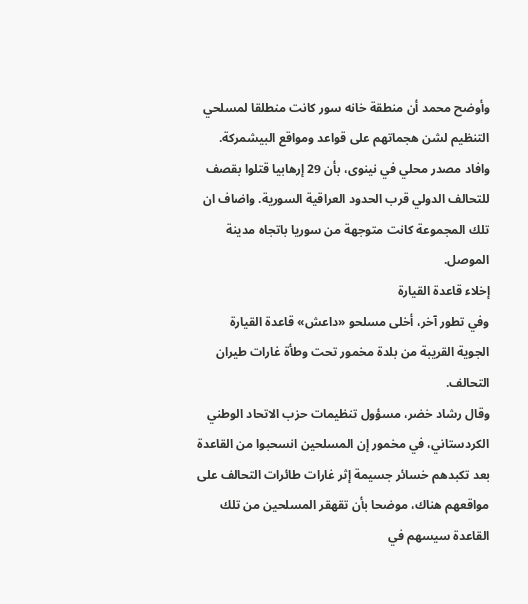وأوضح محمد أن منطقة خانه سور كانت منطلقا لمسلحي التنظيم لشن هجماتهم على قواعد ومواقع البيشمركة.
وافاد مصدر محلي في نينوى، بأن 29 إرهابيا قتلوا بقصف للتحالف الدولي قرب الحدود العراقية السورية. واضاف ان تلك المجموعة كانت متوجهة من سوريا باتجاه مدينة الموصل.
إخلاء قاعدة القيارة
وفي تطور آخر، أخلى مسلحو «داعش» قاعدة القيارة الجوية القريبة من بلدة مخمور تحت وطأة غارات طيران التحالف.
وقال رشاد خضر، مسؤول تنظيمات حزب الاتحاد الوطني الكردستاني، في مخمور إن المسلحين انسحبوا من القاعدة بعد تكبدهم خسائر جسيمة إثر غارات طائرات التحالف على مواقعهم هناك، موضحا بأن تقهقر المسلحين من تلك القاعدة سيسهم في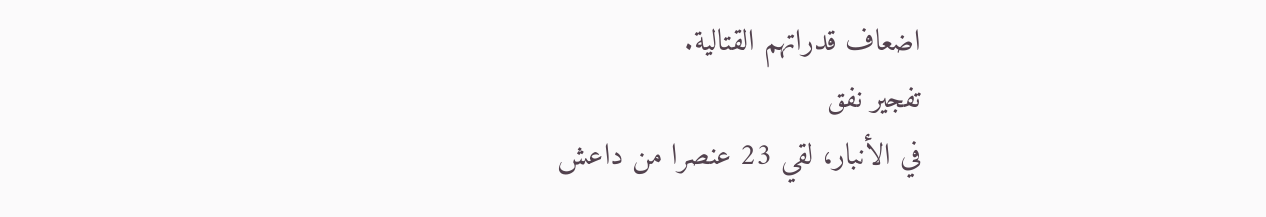اضعاف قدراتهم القتالية.
تفجير نفق
في الأنبار، لقي 23 عنصرا من داعش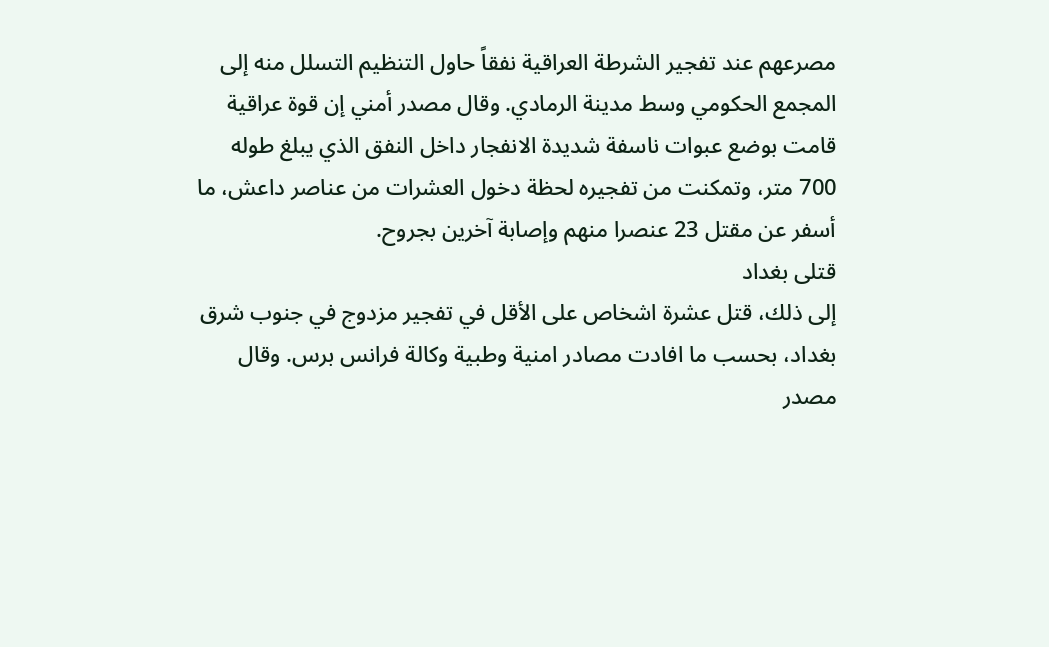مصرعهم عند تفجير الشرطة العراقية نفقاً حاول التنظيم التسلل منه إلى المجمع الحكومي وسط مدينة الرمادي. وقال مصدر أمني إن قوة عراقية قامت بوضع عبوات ناسفة شديدة الانفجار داخل النفق الذي يبلغ طوله 700 متر، وتمكنت من تفجيره لحظة دخول العشرات من عناصر داعش، ما أسفر عن مقتل 23 عنصرا منهم وإصابة آخرين بجروح.
قتلى بغداد
إلى ذلك، قتل عشرة اشخاص على الأقل في تفجير مزدوج في جنوب شرق بغداد، بحسب ما افادت مصادر امنية وطبية وكالة فرانس برس. وقال مصدر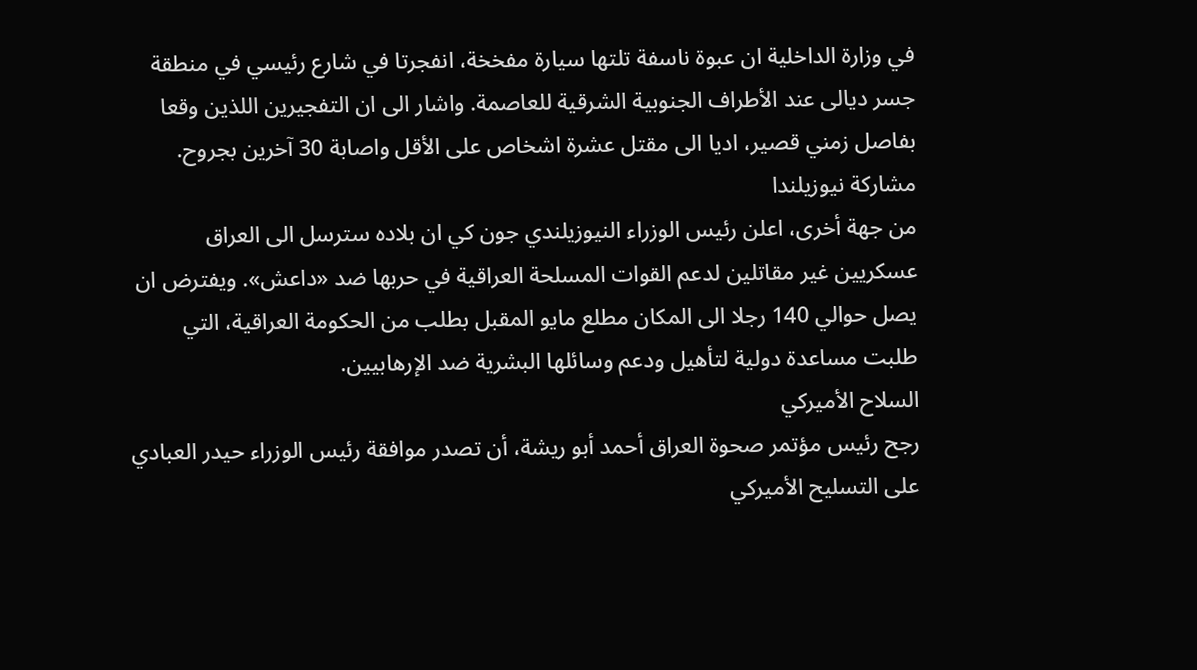في وزارة الداخلية ان عبوة ناسفة تلتها سيارة مفخخة، انفجرتا في شارع رئيسي في منطقة جسر ديالى عند الأطراف الجنوبية الشرقية للعاصمة. واشار الى ان التفجيرين اللذين وقعا بفاصل زمني قصير، اديا الى مقتل عشرة اشخاص على الأقل واصابة 30 آخرين بجروح.
مشاركة نيوزيلندا
من جهة أخرى، اعلن رئيس الوزراء النيوزيلندي جون كي ان بلاده سترسل الى العراق عسكريين غير مقاتلين لدعم القوات المسلحة العراقية في حربها ضد «داعش». ويفترض ان يصل حوالي 140 رجلا الى المكان مطلع مايو المقبل بطلب من الحكومة العراقية، التي طلبت مساعدة دولية لتأهيل ودعم وسائلها البشرية ضد الإرهابيين.
السلاح الأميركي
رجح رئيس مؤتمر صحوة العراق أحمد أبو ريشة، أن تصدر موافقة رئيس الوزراء حيدر العبادي على التسليح الأميركي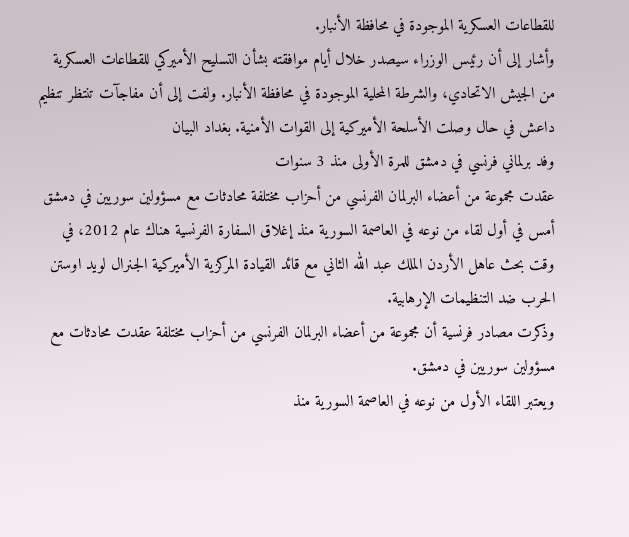للقطاعات العسكرية الموجودة في محافظة الأنبار.
وأشار إلى أن رئيس الوزراء سيصدر خلال أيام موافقته بشأن التسليح الأميركي للقطاعات العسكرية من الجيش الاتحادي، والشرطة المحلية الموجودة في محافظة الأنبار. ولفت إلى أن مفاجآت تنتظر تنظيم داعش في حال وصلت الأسلحة الأميركية إلى القوات الأمنية. بغداد البيان
وفد برلماني فرنسي في دمشق للمرة الأولى منذ 3 سنوات
عقدت مجموعة من أعضاء البرلمان الفرنسي من أحزاب مختلفة محادثات مع مسؤولين سوريين في دمشق أمس في أول لقاء من نوعه في العاصمة السورية منذ إغلاق السفارة الفرنسية هناك عام 2012، في وقت بحث عاهل الأردن الملك عبد الله الثاني مع قائد القيادة المركزية الأميركية الجنرال لويد اوستن الحرب ضد التنظيمات الإرهابية.
وذكرت مصادر فرنسية أن مجموعة من أعضاء البرلمان الفرنسي من أحزاب مختلفة عقدت محادثات مع مسؤولين سوريين في دمشق.
ويعتبر اللقاء الأول من نوعه في العاصمة السورية منذ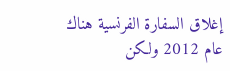إغلاق السفارة الفرنسية هناك عام 2012 ولكن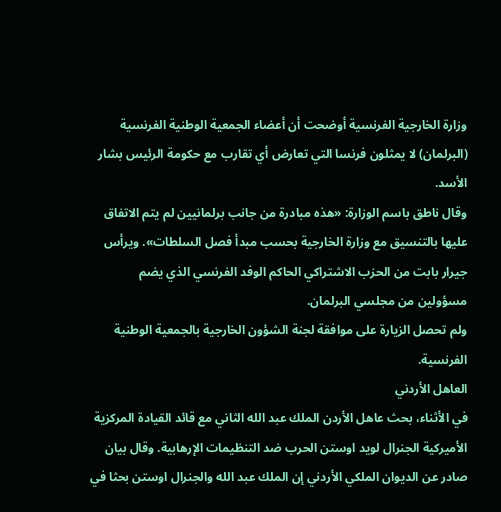وزارة الخارجية الفرنسية أوضحت أن أعضاء الجمعية الوطنية الفرنسية (البرلمان) لا يمثلون فرنسا التي تعارض أي تقارب مع حكومة الرئيس بشار الأسد.
وقال ناطق باسم الوزارة: «هذه مبادرة من جانب برلمانيين لم يتم الاتفاق عليها بالتنسيق مع وزارة الخارجية بحسب مبدأ فصل السلطات». ويرأس جيرار بابت من الحزب الاشتراكي الحاكم الوفد الفرنسي الذي يضم مسؤولين من مجلسي البرلمان.
ولم تحصل الزيارة على موافقة لجنة الشؤون الخارجية بالجمعية الوطنية الفرنسية.
العاهل الأردني
في الأثناء، بحث عاهل الأردن الملك عبد الله الثاني مع قائد القيادة المركزية الأميركية الجنرال لويد اوستن الحرب ضد التنظيمات الإرهابية. وقال بيان صادر عن الديوان الملكي الأردني إن الملك عبد الله والجنرال اوستن بحثا في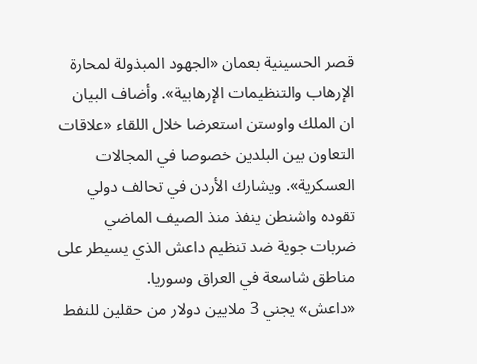قصر الحسينية بعمان «الجهود المبذولة لمحارة الإرهاب والتنظيمات الإرهابية». وأضاف البيان ان الملك واوستن استعرضا خلال اللقاء «علاقات التعاون بين البلدين خصوصا في المجالات العسكرية». ويشارك الأردن في تحالف دولي تقوده واشنطن ينفذ منذ الصيف الماضي ضربات جوية ضد تنظيم داعش الذي يسيطر على مناطق شاسعة في العراق وسوريا.
«داعش» يجني 3 ملايين دولار من حقلين للنفط